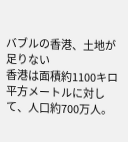バブルの香港、土地が足りない
香港は面積約1100キロ平方メートルに対して、人口約700万人。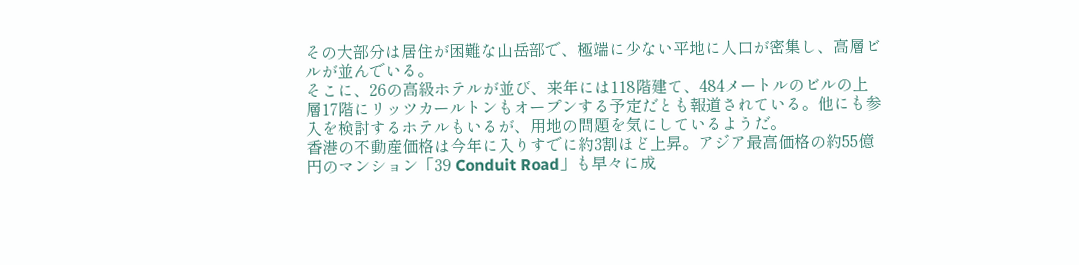その大部分は居住が困難な山岳部で、極端に少ない平地に人口が密集し、高層ビルが並んでいる。
そこに、26の高級ホテルが並び、来年には118階建て、484メートルのビルの上層17階にリッツカールトンもオープンする予定だとも報道されている。他にも参入を検討するホテルもいるが、用地の問題を気にしているようだ。
香港の不動産価格は今年に入りすでに約3割ほど上昇。アジア最高価格の約55億円のマンション「39 Conduit Road」も早々に成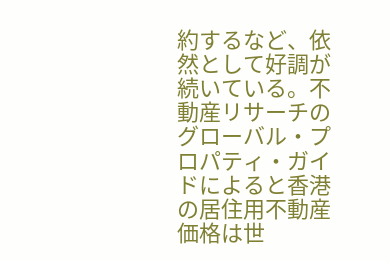約するなど、依然として好調が続いている。不動産リサーチのグローバル・プロパティ・ガイドによると香港の居住用不動産価格は世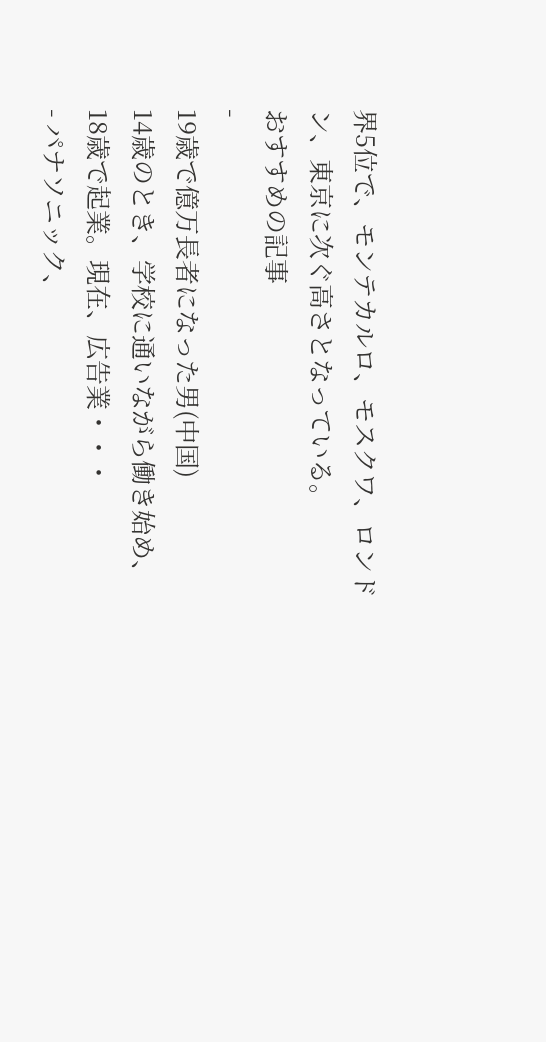界5位で、モンテカルロ、モスクワ、ロンドン、東京に次ぐ高さとなっている。
おすすめの記事
-
19歳で億万長者になった男(中国)
14歳のとき、学校に通いながら働き始め、18歳で起業。現在、広告業・・・
- パナソニック、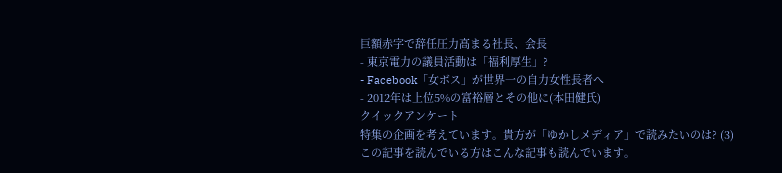巨額赤字で辞任圧力高まる社長、会長
- 東京電力の議員活動は「福利厚生」?
- Facebook「女ボス」が世界一の自力女性長者へ
- 2012年は上位5%の富裕層とその他に(本田健氏)
クイックアンケート
特集の企画を考えています。貴方が「ゆかしメディア」で読みたいのは? (3)
この記事を読んでいる方はこんな記事も読んでいます。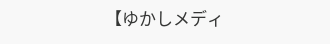【ゆかしメディ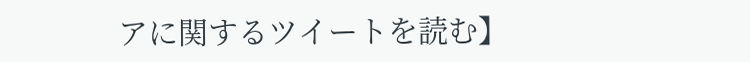アに関するツイートを読む】